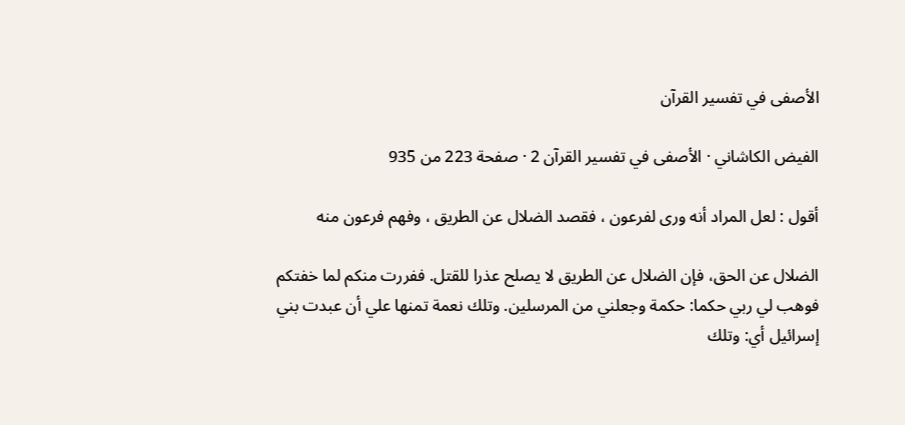الأصفى في تفسير القرآن

الفيض الكاشاني · الأصفى في تفسير القرآن 2 · صفحة 223 من 935

أقول : لعل المراد أنه ورى لفرعون ، فقصد الضلال عن الطريق ، وفهم فرعون منه

الضلال عن الحق، فإن الضلال عن الطريق لا يصلح عذرا للقتل. ففررت منكم لما خفتكم فوهب لي ربي حكما: حكمة وجعلني من المرسلين. وتلك نعمة تمنها علي أن عبدت بني إسرائيل أي: وتلك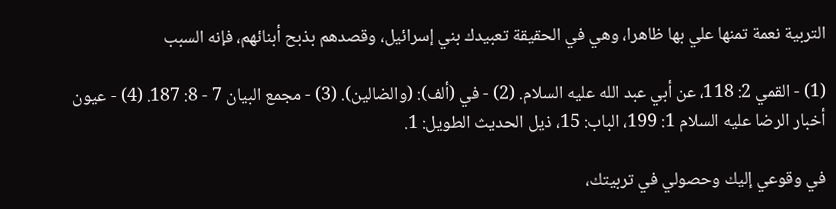التربية نعمة تمنها علي بها ظاهرا، وهي في الحقيقة تعبيدك بني إسرائيل، وقصدهم بذبح أبنائهم، فإنه السبب

(1) - القمي 2: 118، عن أبي عبد الله عليه السلام. (2) - في (ألف): (والضالين). (3) - مجمع البيان 7 - 8: 187. (4) - عيون أخبار الرضا عليه السلام 1: 199، الباب: 15، ذيل الحديث الطويل: 1.

في وقوعي إليك وحصولي في تربيتك،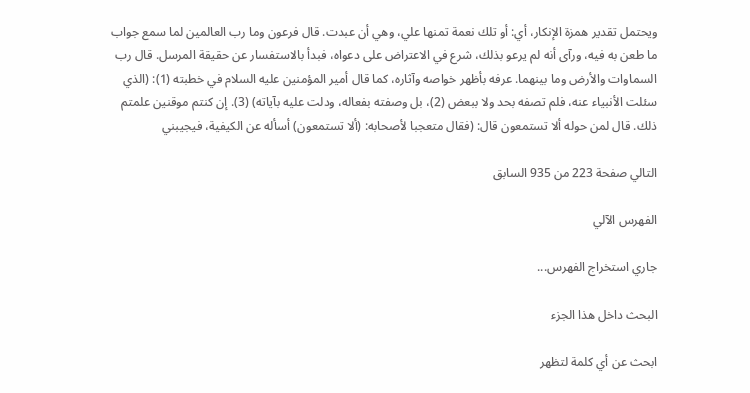ويحتمل تقدير همزة الإنكار، أي: أو تلك نعمة تمنها علي، وهي أن عبدت. قال فرعون وما رب العالمين لما سمع جواب ما طعن به فيه، ورآى أنه لم يرعو بذلك، شرع في الاعتراض على دعواه، فبدأ بالاستفسار عن حقيقة المرسل. قال رب السماوات والأرض وما بينهما. عرفه بأظهر خواصه وآثاره، كما قال أمير المؤمنين عليه السلام في خطبته (1): (الذي سئلت الأنبياء عنه، فلم تصفه بحد ولا ببعض (2)، بل وصفته بفعاله، ودلت عليه بآياته) (3). إن كنتم موقنين علمتم ذلك. قال لمن حوله ألا تستمعون قال: (فقال متعجبا لأصحابه: (ألا تستمعون) أسأله عن الكيفية، فيجيبني

التالي صفحة 223 من 935 السابق

الفهرس الآلي

جاري استخراج الفهرس...

البحث داخل هذا الجزء

ابحث عن أي كلمة لتظهر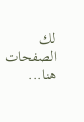لك الصفحات هنا...